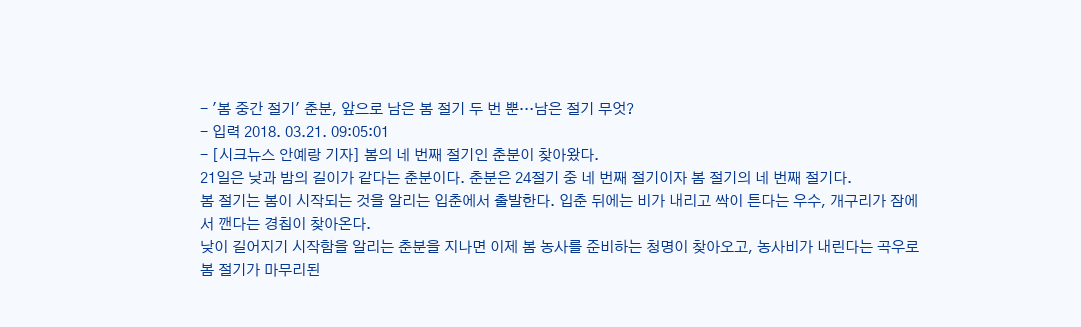- '봄 중간 절기' 춘분, 앞으로 남은 봄 절기 두 번 뿐…남은 절기 무엇?
- 입력 2018. 03.21. 09:05:01
- [시크뉴스 안예랑 기자] 봄의 네 번째 절기인 춘분이 찾아왔다.
21일은 낮과 밤의 길이가 같다는 춘분이다. 춘분은 24절기 중 네 번째 절기이자 봄 절기의 네 번째 절기다.
봄 절기는 봄이 시작되는 것을 알리는 입춘에서 출발한다. 입춘 뒤에는 비가 내리고 싹이 튼다는 우수, 개구리가 잠에서 깬다는 경칩이 찾아온다.
낮이 길어지기 시작함을 알리는 춘분을 지나면 이제 봄 농사를 준비하는 청명이 찾아오고, 농사비가 내린다는 곡우로 봄 절기가 마무리된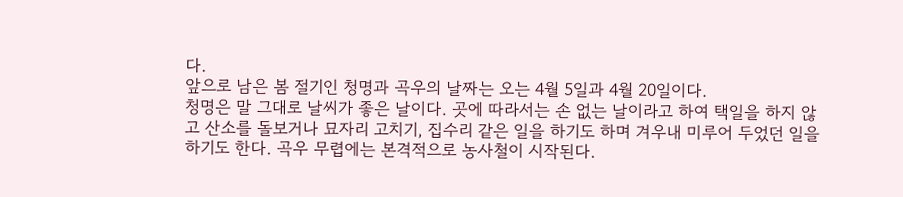다.
앞으로 남은 봄 절기인 청명과 곡우의 날짜는 오는 4월 5일과 4월 20일이다.
청명은 말 그대로 날씨가 좋은 날이다. 곳에 따라서는 손 없는 날이라고 하여 택일을 하지 않고 산소를 돌보거나 묘자리 고치기, 집수리 같은 일을 하기도 하며 겨우내 미루어 두었던 일을 하기도 한다. 곡우 무렵에는 본격적으로 농사철이 시작된다.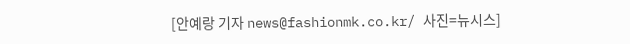[안예랑 기자 news@fashionmk.co.kr/ 사진=뉴시스]